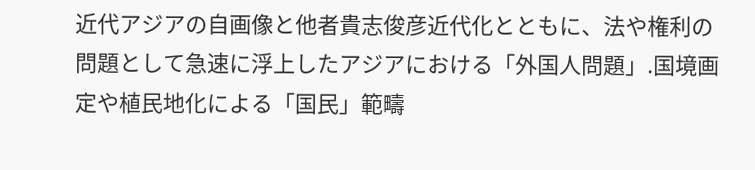近代アジアの自画像と他者貴志俊彦近代化とともに、法や権利の問題として急速に浮上したアジアにおける「外国人問題」.国境画定や植民地化による「国民」範疇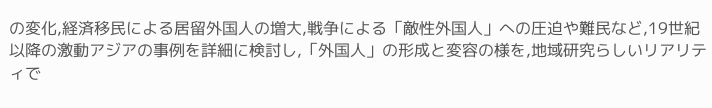の変化,経済移民による居留外国人の増大,戦争による「敵性外国人」への圧迫や難民など,19世紀以降の激動アジアの事例を詳細に検討し,「外国人」の形成と変容の様を,地域研究らしいリアリティで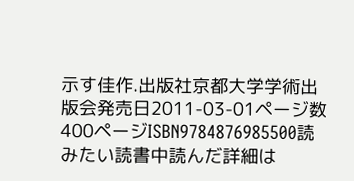示す佳作.出版社京都大学学術出版会発売日2011-03-01ページ数400ページISBN9784876985500読みたい読書中読んだ詳細は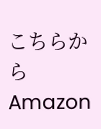こちらからAmazon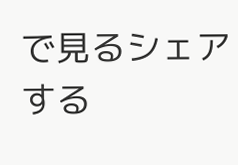で見るシェアする